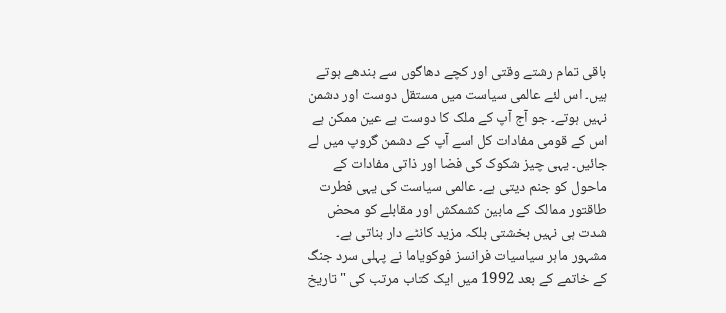باقی تمام رشتے وقتی اور کچے دھاگوں سے بندھے ہوتے ہیں۔ اس لئے عالمی سیاست میں مستقل دوست اور دشمن نہیں ہوتے۔ جو آج آپ کے ملک کا دوست ہے عین ممکن ہے اس کے قومی مفادات کل اسے آپ کے دشمن گروپ میں لے جائیں۔ یہی چیز شکوک کی فضا اور ذاتی مفادات کے ماحول کو جنم دیتی ہے۔ عالمی سیاست کی یہی فطرت طاقتور ممالک کے مابین کشمکش اور مقابلے کو محض شدت ہی نہیں بخشتی بلکہ مزید کانٹے دار بناتی ہے۔
مشہور ماہر سیاسیات فرانسز فوکویاما نے پہلی سرد جنگ کے خاتمے کے بعد 1992 میں ایک کتاب مرتب کی "تاریخ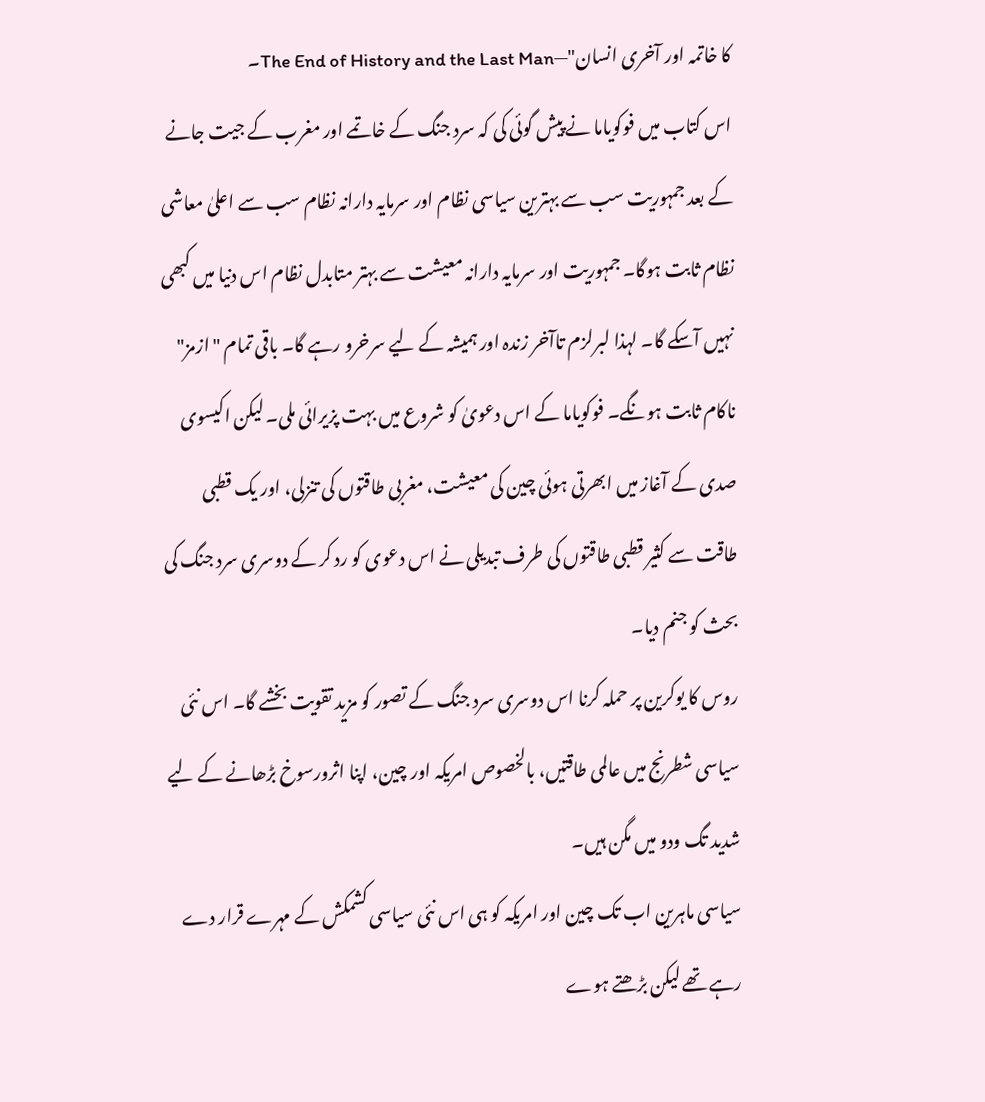کا خاتمہ اور آخری انسان"—The End of History and the Last Man۔
اس کتاب میں فوکویاما نے پیش گوئی کی کہ سرد جنگ کے خاتمے اور مغرب کے جیت جانے کے بعد جمہوریت سب سے بہترین سیاسی نظام اور سرمایہ دارانہ نظام سب سے اعلیٰ معاشی نظام ثابت ہوگا۔ جمہوریت اور سرمایہ دارانہ معیشت سے بہتر متابدل نظام اس دنیا میں کبھی نہیں آسکے گا۔ لہذا لبرلزم تاآخر زندہ اور ہمیشہ کے لیے سرخرو رہے گا۔ باقی تمام "ازمز" ناکام ثابت ہونگے۔ فوکویاما کے اس دعویٰ کو شروع میں بہت پزیرائی ملی۔ لیکن اکیسوی صدی کے آغاز میں ابھرتی ہوئی چین کی معیشت، مغربی طاقتوں کی تنزلی، اور یک قطبی طاقت سے کثیر قطبی طاقتوں کی طرف تبدیلی نے اس دعوی کو رد کر کے دوسری سرد جنگ کی بحث کو جنم دیا۔
روس کا یوکرین پر حملہ کرنا اس دوسری سرد جنگ کے تصور کو مزید تقویت بخشے گا۔ اس نئی سیاسی شطرنج میں عالمی طاقتیں، بالخصوص امریکہ اور چین، اپنا اثرورسوخ بڑھانے کے لیے شدید تگ ودو میں مگن ہیں۔
سیاسی ماہرین اب تک چین اور امریکہ کو ہی اس نئی سیاسی کشمکش کے مہرے قرار دے رہے تھے لیکن بڑھتے ہوے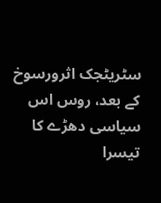سٹریٹجک اثرورسوخ کے بعد، روس اس سیاسی دھڑے کا تیسرا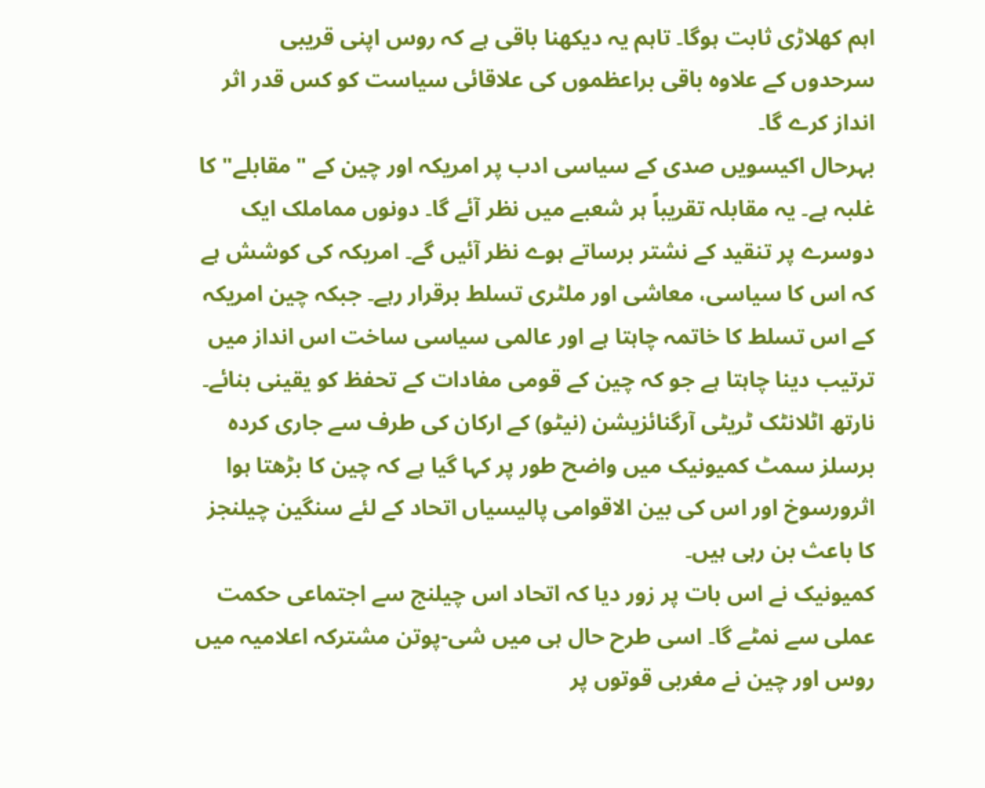اہم کھلاڑی ثابت ہوگا۔ تاہم یہ دیکھنا باقی ہے کہ روس اپنی قریبی سرحدوں کے علاوہ باقی براعظموں کی علاقائی سیاست کو کس قدر اثر انداز کرے گا۔
بہرحال اکیسویں صدی کے سیاسی ادب پر امریکہ اور چین کے "مقابلے" کا غلبہ ہے۔ یہ مقابلہ تقریباً ہر شعبے میں نظر آئے گا۔ دونوں مماملک ایک دوسرے پر تنقید کے نشتر برساتے ہوے نظر آئیں گے۔ امریکہ کی کوشش ہے کہ اس کا سیاسی، معاشی اور ملٹری تسلط برقرار رہے۔ جبکہ چین امریکہ کے اس تسلط کا خاتمہ چاہتا ہے اور عالمی سیاسی ساخت اس انداز میں ترتیب دینا چاہتا ہے جو کہ چین کے قومی مفادات کے تحفظ کو یقینی بنائے۔
نارتھ اٹلانٹک ٹریٹی آرگنائزیشن (نیٹو) کے ارکان کی طرف سے جاری کردہ برسلز سمٹ کمیونیک میں واضح طور پر کہا گیا ہے کہ چین کا بڑھتا ہوا اثرورسوخ اور اس کی بین الاقوامی پالیسیاں اتحاد کے لئے سنگین چیلنجز کا باعث بن رہی ہیں۔
کمیونیک نے اس بات پر زور دیا کہ اتحاد اس چیلنج سے اجتماعی حکمت عملی سے نمٹے گا۔ اسی طرح حال ہی میں شی-پوتن مشترکہ اعلامیہ میں روس اور چین نے مغربی قوتوں پر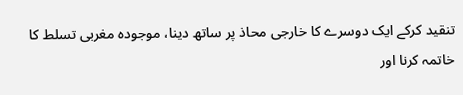تنقید کرکے ایک دوسرے کا خارجی محاذ پر ساتھ دینا، موجودہ مغربی تسلط کا خاتمہ کرنا اور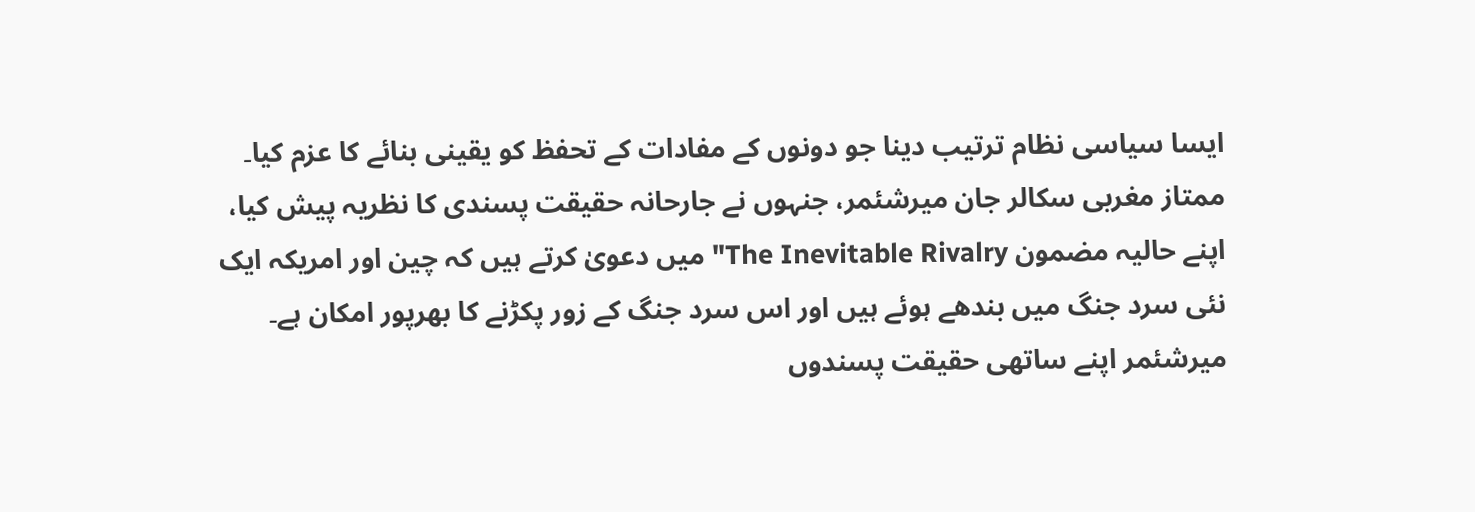ایسا سیاسی نظام ترتیب دینا جو دونوں کے مفادات کے تحفظ کو یقینی بنائے کا عزم کیا۔
ممتاز مغربی سکالر جان میرشئمر، جنہوں نے جارحانہ حقیقت پسندی کا نظریہ پیش کیا، اپنے حالیہ مضمون The Inevitable Rivalry" میں دعویٰ کرتے ہیں کہ چین اور امریکہ ایک نئی سرد جنگ میں بندھے ہوئے ہیں اور اس سرد جنگ کے زور پکڑنے کا بھرپور امکان ہے۔
میرشئمر اپنے ساتھی حقیقت پسندوں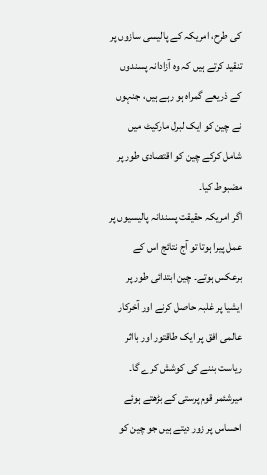کی طرح، امریکہ کے پالیسی سازوں پر تنقید کرتے ہیں کہ وہ آزادانہ پسندوں کے ذریعے گمراہ ہو رہے ہیں، جنہوں نے چین کو ایک لبرل مارکیٹ میں شامل کرکے چین کو اقتصادی طور پر مضبوط کیا۔
اگر امریکہ حقیقت پسندانہ پالیسیوں پر عمل پیرا ہوتا تو آج نتائج اس کے برعکس ہوتے۔ چین ابتدائی طور پر ایشیا پر غلبہ حاصل کرنے اور آخرکار عالمی افق پر ایک طاقتور اور بااثر ریاست بننے کی کوشش کرے گا۔
میرشئمر قوم پرستی کے بڑھتے ہوئے احساس پر زور دیتے ہیں جو چین کو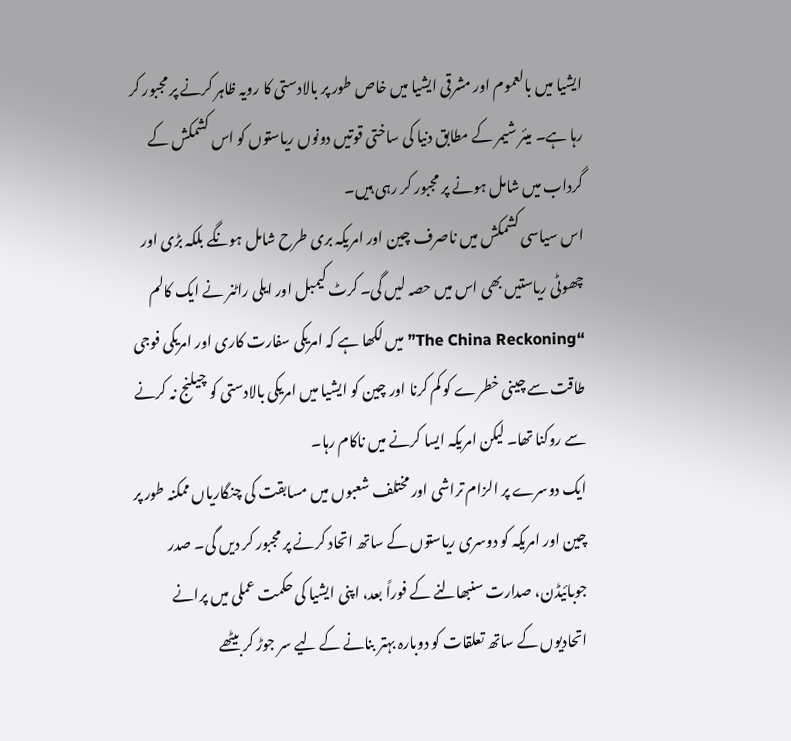ایشیا میں بالعموم اور مشرقی ایشیا میں خاص طور پر بالادستی کا رویہ ظاہر کرنے پر مجبور کر رہا ہے۔ میئر شیمر کے مطابق دنیا کی ساختی قوتیں دونوں ریاستوں کو اس کشمکش کے گرداب میں شامل ہونے پر مجبور کر رہی ہیں۔
اس سیاسی کشمکش میں ناصرف چین اور امریکہ بری طرح شامل ہونگے بلکہ بڑی اور چھوٹی ریاستیں بھی اس میں حصہ لیں گی۔ کرٹ کیمبل اور ایلی راٹنر نے ایک کالم “The China Reckoning” میں لکھا ہے کہ امریکی سفارت کاری اور امریکی فوجی طاقت سے چینی خطرے کو کم کرنا اور چین کو ایشیا میں امریکی بالادستی کو چیلنج نہ کرنے سے روکنا تھا۔ لیکن امریکہ ایسا کرنے میں ناکام رہا۔
ایک دوسرے پر الزام تراشی اور مختلف شعبوں میں مسابقت کی چنگاریاں ممکنہ طور پر چین اور امریکہ کو دوسری ریاستوں کے ساتھ اتحاد کرنے پر مجبور کر دیں گی۔ صدر جوبائیڈن، صدارت سنبھالنے کے فوراً بعد، اپنی ایشیا کی حکمت عملی میں پرانے اتحادیوں کے ساتھ تعلقات کو دوبارہ بہتر بنانے کے لیے سر جوڑ کر بیٹھے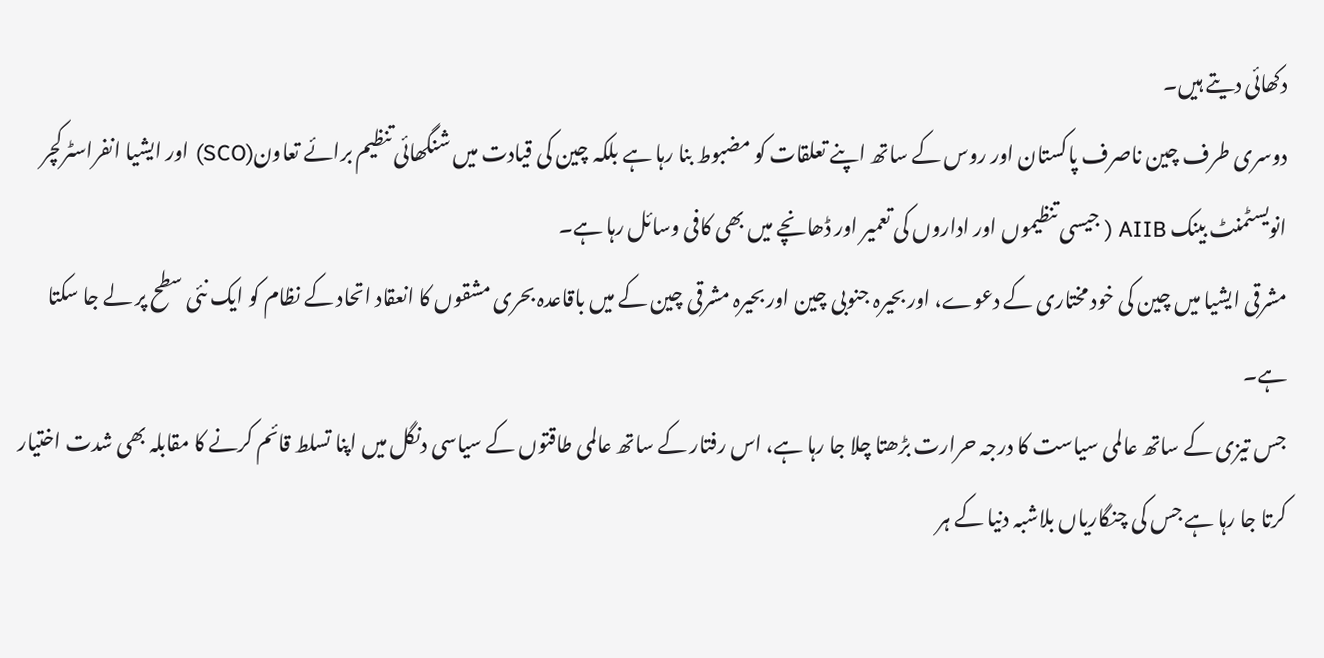دکھائی دیتے ہیں۔
دوسری طرف چین ناصرف پاکستان اور روس کے ساتھ اپنے تعلقات کو مضبوط بنا رہا ہے بلکہ چین کی قیادت میں شنگھائی تنظیم برائے تعاون(SCO) اور ایشیا انفراسٹرکچر انویسٹمنٹ بینک AIIB ( جیسی تنظیموں اور اداروں کی تعمیر اور ڈھانچے میں بھی کافی وسائل رہا ہے۔
مشرقی ایشیا میں چین کی خود مختاری کے دعوے، اور بحیرہ جنوبی چین اور بحیرہ مشرقی چین کے میں باقاعدہ بحری مشقوں کا انعقاد اتحاد کے نظام کو ایک نئی سطح پر لے جا سکتا ہے۔
جس تیزی کے ساتھ عالمی سیاست کا درجہ حرارت بڑھتا چلا جا رہا ہے، اس رفتار کے ساتھ عالمی طاقتوں کے سیاسی دنگل میں اپنا تسلط قائم کرنے کا مقابلہ بھی شدت اختیار کرتا جا رہا ہے جس کی چنگاریاں بلاشبہ دنیا کے ہر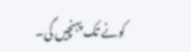کونے تک پہنچیں گی۔